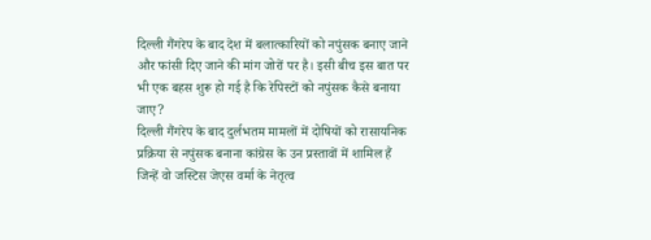दिल्ली गैंगरेप के बाद देश में बलात्कारियों को नपुंसक बनाए जाने और फांसी दिए जाने की मांग जोरों पर है। इसी बीच इस बात पर भी एक बहस शुरू हो गई है कि रेपिस्टों को नपुंसक कैसे बनाया जाए?
दिल्ली गैंगरेप के बाद दुर्लभतम मामलों में दोषियों को रासायनिक प्रक्रिया से नपुंसक बनाना कांग्रेस के उन प्रस्तावों में शामिल हैं जिन्हें वो जस्टिस जेएस वर्मा के नेतृत्व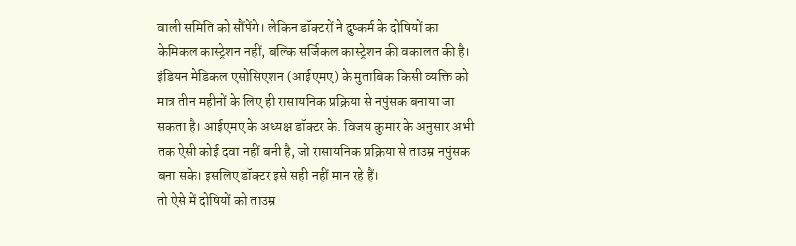वाली समिति को सौंपेंगे। लेकिन डॉक्टरों ने दुष्कर्म के दोषियों का केमिकल कास्ट्रेशन नहीं, बल्कि सर्जिकल कास्ट्रेशन की वकालत की है।
इंडियन मेडिकल एसोसिएशन (आईएमए) के मुताबिक किसी व्यक्ति को मात्र तीन महीनों के लिए ही रासायनिक प्रक्रिया से नपुंसक बनाया जा सकता है। आईएमए के अध्यक्ष डॉक्टर के. विजय कुमार के अनुसार अभी तक ऐसी कोई दवा नहीं बनी है, जो रासायनिक प्रक्रिया से ताउम्र नपुंसक बना सके। इसलिए डॉक्टर इसे सही नहीं मान रहे हैं।
तो ऐसे में दोषियों को ताउम्र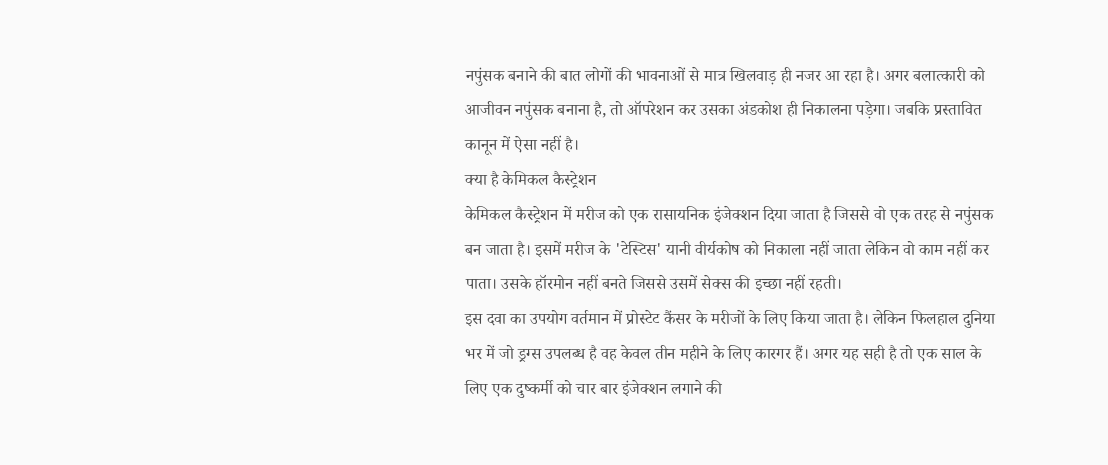नपुंसक बनाने की बात लोगों की भावनाओं से मात्र खिलवाड़ ही नजर आ रहा है। अगर बलात्कारी को आजीवन नपुंसक बनाना है, तो ऑपरेशन कर उसका अंडकोश ही निकालना पड़ेगा। जबकि प्रस्तावित कानून में ऐसा नहीं है।
क्या है केमिकल कैस्ट्रेशन
केमिकल कैस्ट्रेशन में मरीज को एक रासायनिक इंजेक्शन दिया जाता है जिससे वो एक तरह से नपुंसक बन जाता है। इसमें मरीज के 'टेस्टिस' यानी वीर्यकोष को निकाला नहीं जाता लेकिन वो काम नहीं कर पाता। उसके हॉरमोन नहीं बनते जिससे उसमें सेक्स की इच्छा नहीं रहती।
इस दवा का उपयोग वर्तमान में प्रोस्टेट कैंसर के मरीजों के लिए किया जाता है। लेकिन फिलहाल दुनिया भर में जो ड्रग्स उपलब्ध है वह केवल तीन महीने के लिए कारगर हैं। अगर यह सही है तो एक साल के लिए एक दुष्कर्मी को चार बार इंजेक्शन लगाने की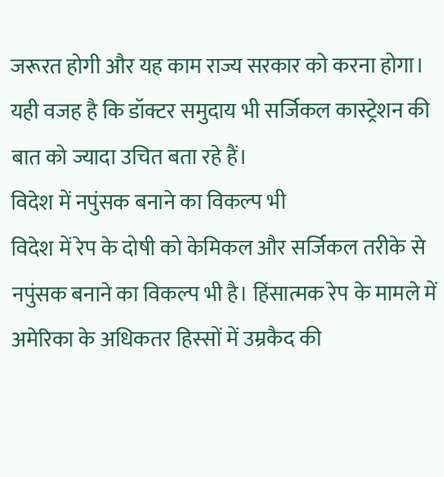जरूरत होगी और यह काम राज्य सरकार को करना होगा। यही वजह है कि डॉक्टर समुदाय भी सर्जिकल कास्ट्रेशन की बात को ज्यादा उचित बता रहे हैं।
विदेश में नपुंसक बनाने का विकल्प भी
विदेश में रेप के दोषी को केमिकल और सर्जिकल तरीके से नपुंसक बनाने का विकल्प भी है। हिंसात्मक रेप के मामले में अमेरिका के अधिकतर हिस्सों में उम्रकैद की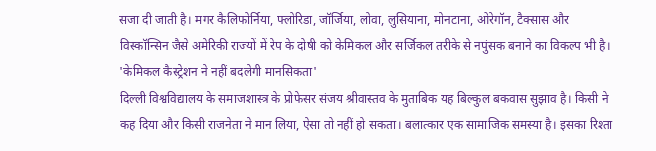सजा दी जाती है। मगर कैलिफोर्निया, फ्लोरिडा, जॉर्जिया, लोवा, लुसियाना, मोनटाना, ओरेगॉन, टैक्सास और विस्कॉन्सिन जैसे अमेरिकी राज्यों में रेप के दोषी को केमिकल और सर्जिकल तरीके से नपुंसक बनाने का विकल्प भी है।
'केमिकल कैस्ट्रेशन ने नहीं बदलेगी मानसिकता'
दिल्ली विश्वविद्यालय के समाजशास्त्र के प्रोफेसर संजय श्रीवास्तव के मुताबिक यह बिल्कुल बकवास सुझाव है। किसी ने कह दिया और किसी राजनेता ने मान लिया, ऐसा तो नहीं हो सकता। बलात्कार एक सामाजिक समस्या है। इसका रिश्ता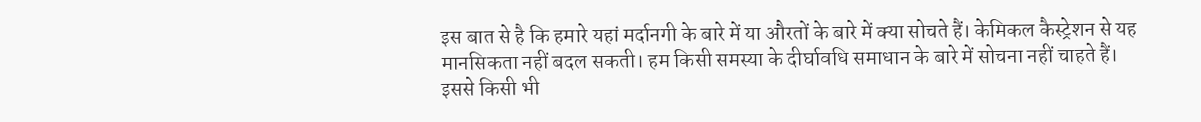इस बात से है कि हमारे यहां मर्दानगी के बारे में या औरतों के बारे में क्या सोचते हैं। केमिकल कैस्ट्रेशन से यह मानसिकता नहीं बदल सकती। हम किसी समस्या के दीर्घावधि समाधान के बारे में सोचना नहीं चाहते हैं। इससे किसी भी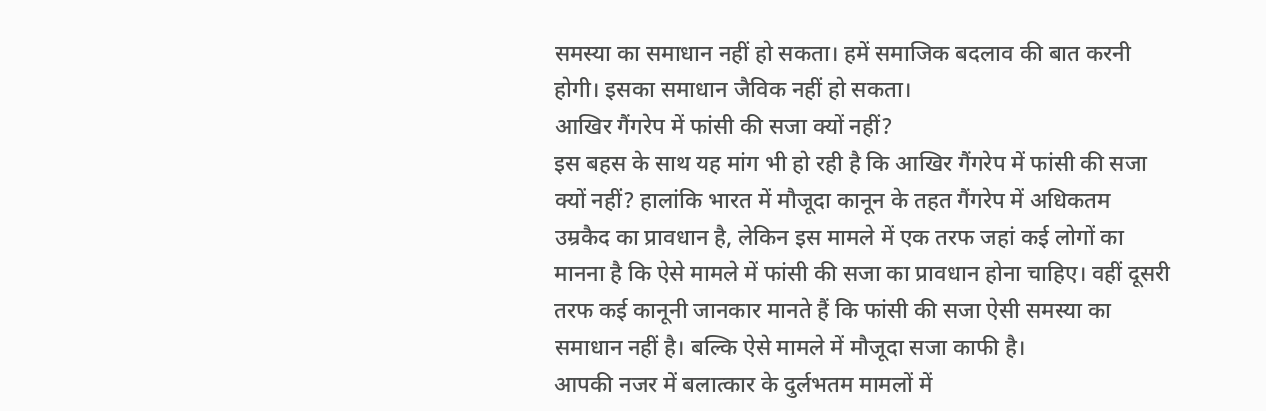समस्या का समाधान नहीं हो सकता। हमें समाजिक बदलाव की बात करनी होगी। इसका समाधान जैविक नहीं हो सकता।
आखिर गैंगरेप में फांसी की सजा क्यों नहीं?
इस बहस के साथ यह मांग भी हो रही है कि आखिर गैंगरेप में फांसी की सजा क्यों नहीं? हालांकि भारत में मौजूदा कानून के तहत गैंगरेप में अधिकतम उम्रकैद का प्रावधान है, लेकिन इस मामले में एक तरफ जहां कई लोगों का मानना है कि ऐसे मामले में फांसी की सजा का प्रावधान होना चाहिए। वहीं दूसरी तरफ कई कानूनी जानकार मानते हैं कि फांसी की सजा ऐसी समस्या का समाधान नहीं है। बल्कि ऐसे मामले में मौजूदा सजा काफी है।
आपकी नजर में बलात्कार के दुर्लभतम मामलों में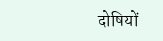दोषियों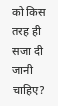को किस तरह ही सजा दी जानी चाहिए?